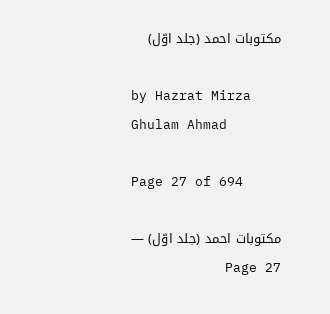مکتوبات احمد (جلد اوّل)

by Hazrat Mirza Ghulam Ahmad

Page 27 of 694

مکتوبات احمد (جلد اوّل) — Page 27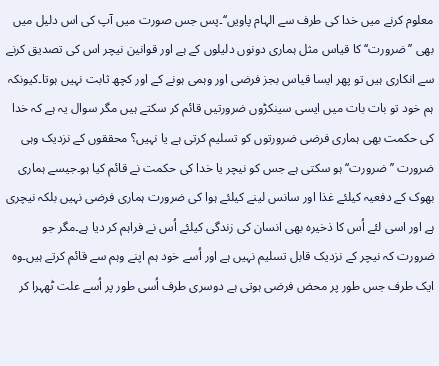معلوم کرنے میں خدا کی طرف سے الہام پاویں‘‘۔پس جس صورت میں آپ کی اس دلیل میں بھی ’’ضرورت‘‘ کا قیاس مثل ہماری دونوں دلیلوں کے ہے اور قوانین نیچر اس کی تصدیق کرنے سے انکاری ہیں تو پھر ایسا قیاس بجز فرضی اور وہمی ہونے کے اور کچھ ثابت نہیں ہوتا۔کیونکہ ہم خود تو بات بات میں ایسی سینکڑوں ضرورتیں قائم کر سکتے ہیں مگر سوال یہ ہے کہ خدا کی حکمت بھی ہماری فرضی ضرورتوں کو تسلیم کرتی ہے یا نہیں؟ محققوں کے نزدیک وہی ضرورت ’’ضرورت‘‘ ہو سکتی ہے جس کو نیچر یا خدا کی حکمت نے قائم کیا ہو۔جیسے ہماری بھوک کے دفعیہ کیلئے غذا اور سانس لینے کیلئے ہوا کی ضرورت ہماری فرضی نہیں بلکہ نیچری ہے اور اسی لئے اُس کا ذخیرہ بھی انسان کی زندگی کیلئے اُس نے فراہم کر دیا ہے۔مگر جو ضرورت کہ نیچر کے نزدیک قابل تسلیم نہیں ہے اور اُسے خود ہم اپنے وہم سے قائم کرتے ہیں۔وہ ایک طرف جس طور پر محض فرضی ہوتی ہے دوسری طرف اُسی طور پر اُسے علت ٹھہرا کر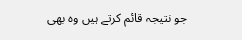جو نتیجہ قائم کرتے ہیں وہ بھی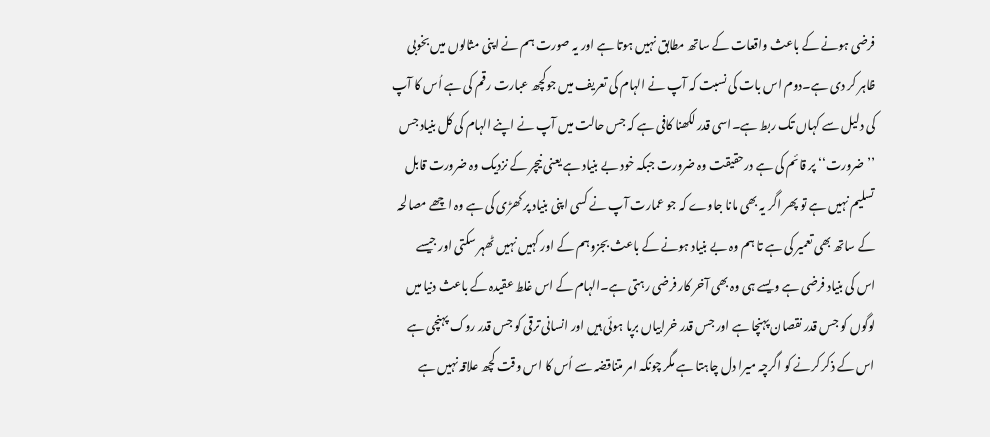فرضی ہونے کے باعث واقعات کے ساتھ مطابق نہیں ہوتا ہے اور یہ صورت ہم نے اپنی مثالوں میں بخوبی ظاہر کر دی ہے۔دوم اس بات کی نسبت کہ آپ نے الہام کی تعریف میں جوکچھ عبارت رقم کی ہے اُس کا آپ کی دلیل سے کہاں تک ربط ہے۔اسی قدر لکھنا کافی ہے کہ جس حالت میں آپ نے اپنے الہام کی کل بنیاد جس ’’ضرورت‘‘ پر قائم کی ہے درحقیقت وہ ضرورت جبکہ خود بے بنیاد ہے یعنی نیچر کے نزدیک وہ ضرورت قابل تسلیم نہیں ہے تو پھر اگر یہ بھی مانا جاوے کہ جو عمارت آپ نے کسی اپنی بنیاد پر کھڑی کی ہے وہ اچھے مصالحہ کے ساتھ بھی تعمیر کی ہے تا ہم وہ بے بنیاد ہونے کے باعث بجزوہم کے اور کہیں نہیں ٹھہر سکتی اور جیسے اس کی بنیاد فرضی ہے ویسے ہی وہ بھی آخر کار فرضی رہتی ہے۔الہام کے اس غلط عقیدہ کے باعث دنیا میں لوگوں کو جس قدر نقصان پہنچا ہے اور جس قدر خرابیاں برپا ہوئی ہیں اور انسانی ترقی کو جس قدر روک پہنچی ہے اس کے ذکر کرنے کو اگرچہ میرا دل چاہتا ہے مگر چونکہ امر متناقضہ سے اُس کا اس وقت کچھ علاقہ نہیں ہے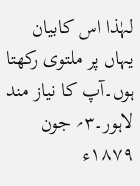لہٰذا اس کابیان یہاں پر ملتوی رکھتا ہوں۔آپ کا نیاز مند لاہور۔۳؍ جون ۱۸۷۹ء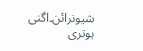شیونرائن۔اگنی ہوتری